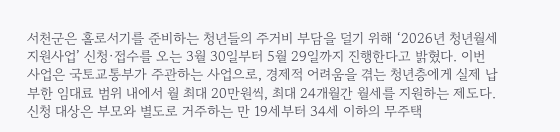서천군은 홀로서기를 준비하는 청년들의 주거비 부담을 덜기 위해 ‘2026년 청년월세 지원사업’ 신청·접수를 오는 3월 30일부터 5월 29일까지 진행한다고 밝혔다. 이번 사업은 국토교통부가 주관하는 사업으로, 경제적 어려움을 겪는 청년층에게 실제 납부한 임대료 범위 내에서 월 최대 20만원씩, 최대 24개월간 월세를 지원하는 제도다. 신청 대상은 부모와 별도로 거주하는 만 19세부터 34세 이하의 무주택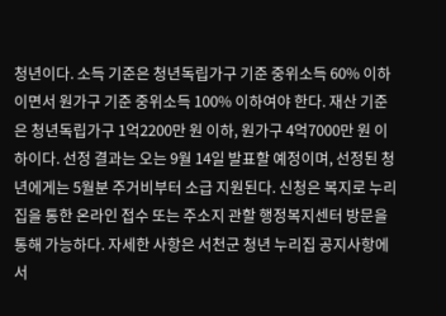청년이다. 소득 기준은 청년독립가구 기준 중위소득 60% 이하이면서 원가구 기준 중위소득 100% 이하여야 한다. 재산 기준은 청년독립가구 1억2200만 원 이하, 원가구 4억7000만 원 이하이다. 선정 결과는 오는 9월 14일 발표할 예정이며, 선정된 청년에게는 5월분 주거비부터 소급 지원된다. 신청은 복지로 누리집을 통한 온라인 접수 또는 주소지 관할 행정복지센터 방문을 통해 가능하다. 자세한 사항은 서천군 청년 누리집 공지사항에서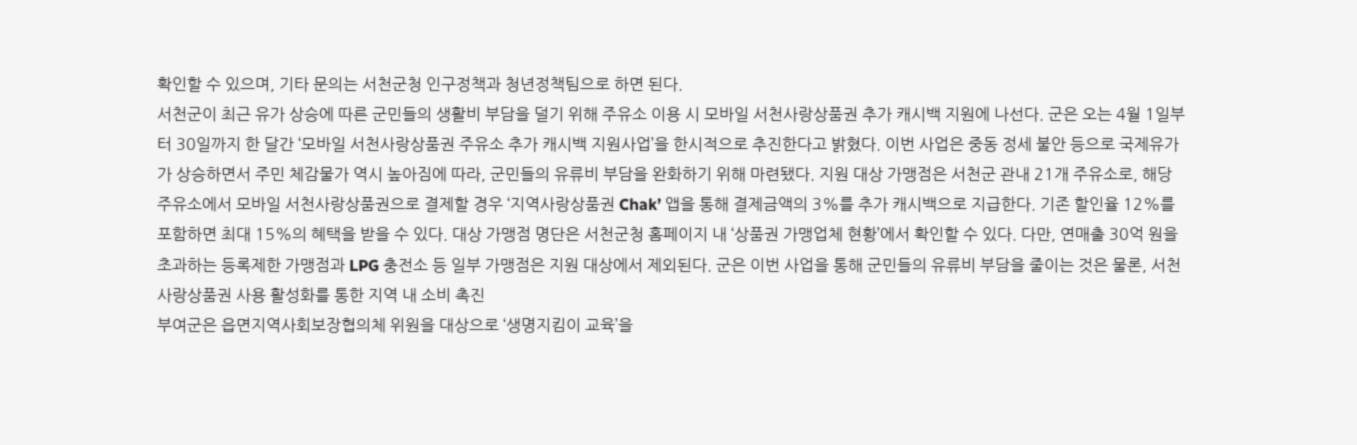확인할 수 있으며, 기타 문의는 서천군청 인구정책과 청년정책팀으로 하면 된다.
서천군이 최근 유가 상승에 따른 군민들의 생활비 부담을 덜기 위해 주유소 이용 시 모바일 서천사랑상품권 추가 캐시백 지원에 나선다. 군은 오는 4월 1일부터 30일까지 한 달간 ‘모바일 서천사랑상품권 주유소 추가 캐시백 지원사업’을 한시적으로 추진한다고 밝혔다. 이번 사업은 중동 정세 불안 등으로 국제유가가 상승하면서 주민 체감물가 역시 높아짐에 따라, 군민들의 유류비 부담을 완화하기 위해 마련됐다. 지원 대상 가맹점은 서천군 관내 21개 주유소로, 해당 주유소에서 모바일 서천사랑상품권으로 결제할 경우 ‘지역사랑상품권 Chak’ 앱을 통해 결제금액의 3%를 추가 캐시백으로 지급한다. 기존 할인율 12%를 포함하면 최대 15%의 혜택을 받을 수 있다. 대상 가맹점 명단은 서천군청 홈페이지 내 ‘상품권 가맹업체 현황’에서 확인할 수 있다. 다만, 연매출 30억 원을 초과하는 등록제한 가맹점과 LPG 충전소 등 일부 가맹점은 지원 대상에서 제외된다. 군은 이번 사업을 통해 군민들의 유류비 부담을 줄이는 것은 물론, 서천사랑상품권 사용 활성화를 통한 지역 내 소비 촉진
부여군은 읍면지역사회보장협의체 위원을 대상으로 ‘생명지킴이 교육’을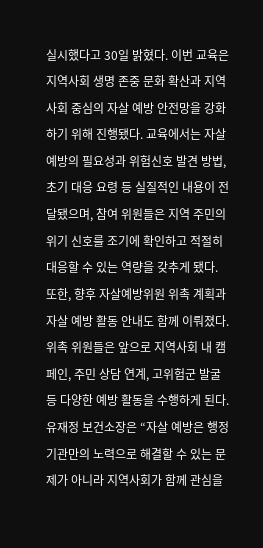실시했다고 30일 밝혔다. 이번 교육은 지역사회 생명 존중 문화 확산과 지역사회 중심의 자살 예방 안전망을 강화하기 위해 진행됐다. 교육에서는 자살 예방의 필요성과 위험신호 발견 방법, 초기 대응 요령 등 실질적인 내용이 전달됐으며, 참여 위원들은 지역 주민의 위기 신호를 조기에 확인하고 적절히 대응할 수 있는 역량을 갖추게 됐다. 또한, 향후 자살예방위원 위촉 계획과 자살 예방 활동 안내도 함께 이뤄졌다. 위촉 위원들은 앞으로 지역사회 내 캠페인, 주민 상담 연계, 고위험군 발굴 등 다양한 예방 활동을 수행하게 된다. 유재정 보건소장은 “자살 예방은 행정기관만의 노력으로 해결할 수 있는 문제가 아니라 지역사회가 함께 관심을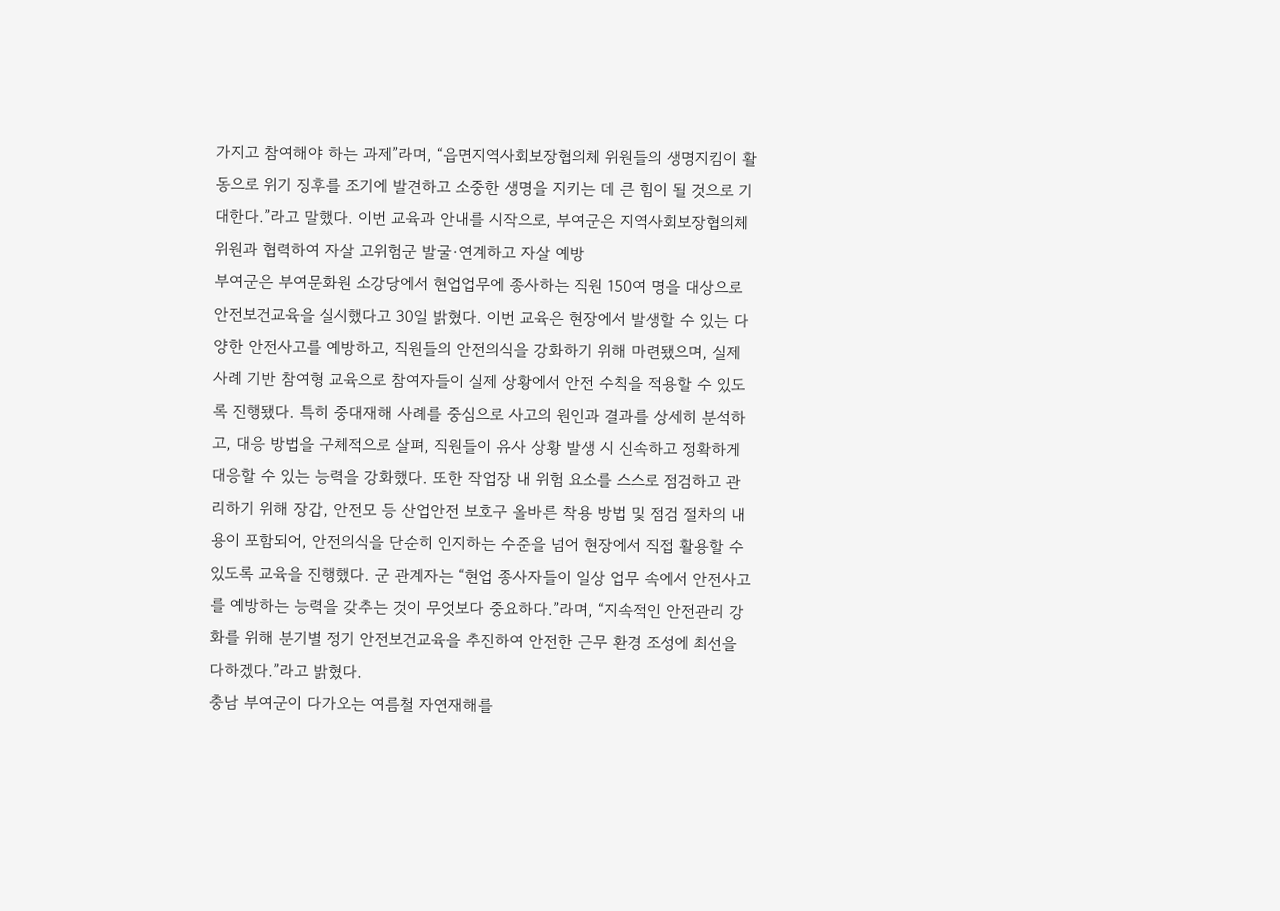가지고 참여해야 하는 과제”라며, “읍면지역사회보장협의체 위원들의 생명지킴이 활동으로 위기 징후를 조기에 발견하고 소중한 생명을 지키는 데 큰 힘이 될 것으로 기대한다.”라고 말했다. 이번 교육과 안내를 시작으로, 부여군은 지역사회보장협의체 위원과 협력하여 자살 고위험군 발굴·연계하고 자살 예방
부여군은 부여문화원 소강당에서 현업업무에 종사하는 직원 150여 명을 대상으로 안전보건교육을 실시했다고 30일 밝혔다. 이번 교육은 현장에서 발생할 수 있는 다양한 안전사고를 예방하고, 직원들의 안전의식을 강화하기 위해 마련됐으며, 실제 사례 기반 참여형 교육으로 참여자들이 실제 상황에서 안전 수칙을 적용할 수 있도록 진행됐다. 특히 중대재해 사례를 중심으로 사고의 원인과 결과를 상세히 분석하고, 대응 방법을 구체적으로 살펴, 직원들이 유사 상황 발생 시 신속하고 정확하게 대응할 수 있는 능력을 강화했다. 또한 작업장 내 위험 요소를 스스로 점검하고 관리하기 위해 장갑, 안전모 등 산업안전 보호구 올바른 착용 방법 및 점검 절차의 내용이 포함되어, 안전의식을 단순히 인지하는 수준을 넘어 현장에서 직접 활용할 수 있도록 교육을 진행했다. 군 관계자는 “현업 종사자들이 일상 업무 속에서 안전사고를 예방하는 능력을 갖추는 것이 무엇보다 중요하다.”라며, “지속적인 안전관리 강화를 위해 분기별 정기 안전보건교육을 추진하여 안전한 근무 환경 조성에 최선을 다하겠다.”라고 밝혔다.
충남 부여군이 다가오는 여름철 자연재해를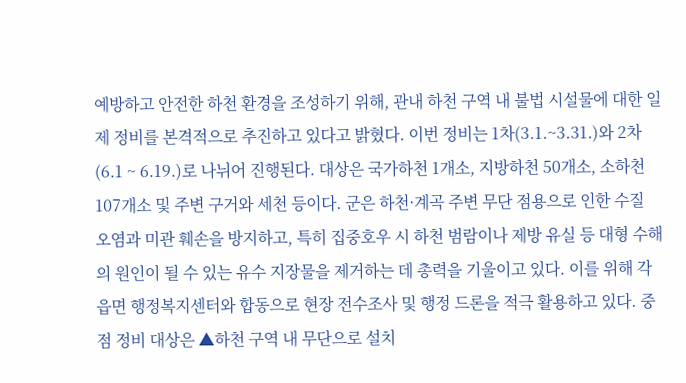예방하고 안전한 하천 환경을 조성하기 위해, 관내 하천 구역 내 불법 시설물에 대한 일제 정비를 본격적으로 추진하고 있다고 밝혔다. 이번 정비는 1차(3.1.~3.31.)와 2차(6.1 ~ 6.19.)로 나뉘어 진행된다. 대상은 국가하천 1개소, 지방하천 50개소, 소하천 107개소 및 주변 구거와 세천 등이다. 군은 하천·계곡 주변 무단 점용으로 인한 수질 오염과 미관 훼손을 방지하고, 특히 집중호우 시 하천 범람이나 제방 유실 등 대형 수해의 원인이 될 수 있는 유수 지장물을 제거하는 데 총력을 기울이고 있다. 이를 위해 각 읍면 행정복지센터와 합동으로 현장 전수조사 및 행정 드론을 적극 활용하고 있다. 중점 정비 대상은 ▲하천 구역 내 무단으로 설치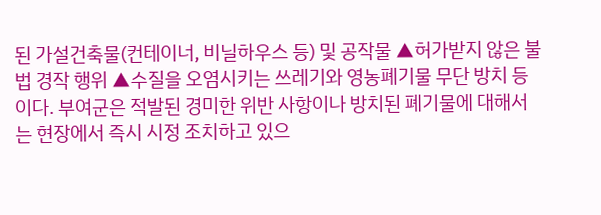된 가설건축물(컨테이너, 비닐하우스 등) 및 공작물 ▲허가받지 않은 불법 경작 행위 ▲수질을 오염시키는 쓰레기와 영농폐기물 무단 방치 등이다. 부여군은 적발된 경미한 위반 사항이나 방치된 폐기물에 대해서는 현장에서 즉시 시정 조치하고 있으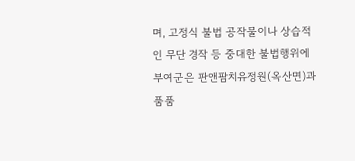며, 고정식 불법 공작물이나 상습적인 무단 경작 등 중대한 불법행위에
부여군은 판앤팜치유정원(옥산면)과 품품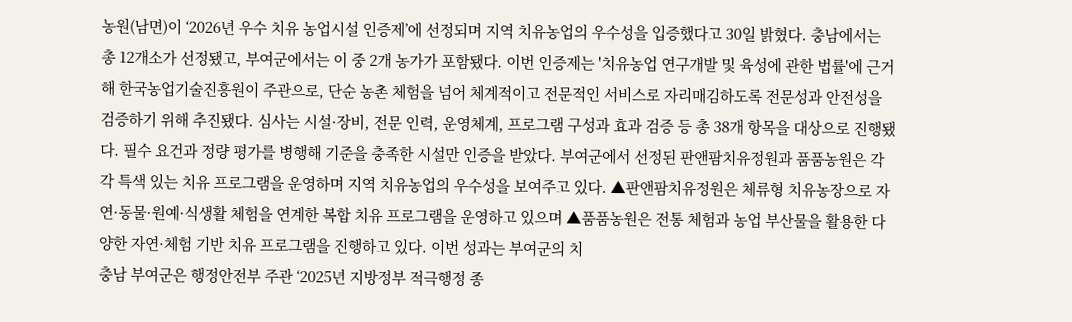농원(남면)이 ‘2026년 우수 치유 농업시설 인증제’에 선정되며 지역 치유농업의 우수성을 입증했다고 30일 밝혔다. 충남에서는 총 12개소가 선정됐고, 부여군에서는 이 중 2개 농가가 포함됐다. 이번 인증제는 '치유농업 연구개발 및 육성에 관한 법률'에 근거해 한국농업기술진흥원이 주관으로, 단순 농촌 체험을 넘어 체계적이고 전문적인 서비스로 자리매김하도록 전문성과 안전성을 검증하기 위해 추진됐다. 심사는 시설·장비, 전문 인력, 운영체계, 프로그램 구성과 효과 검증 등 총 38개 항목을 대상으로 진행됐다. 필수 요건과 정량 평가를 병행해 기준을 충족한 시설만 인증을 받았다. 부여군에서 선정된 판앤팜치유정원과 품품농원은 각각 특색 있는 치유 프로그램을 운영하며 지역 치유농업의 우수성을 보여주고 있다. ▲판앤팜치유정원은 체류형 치유농장으로 자연·동물·원예·식생활 체험을 연계한 복합 치유 프로그램을 운영하고 있으며 ▲품품농원은 전통 체험과 농업 부산물을 활용한 다양한 자연·체험 기반 치유 프로그램을 진행하고 있다. 이번 성과는 부여군의 치
충남 부여군은 행정안전부 주관 ‘2025년 지방정부 적극행정 종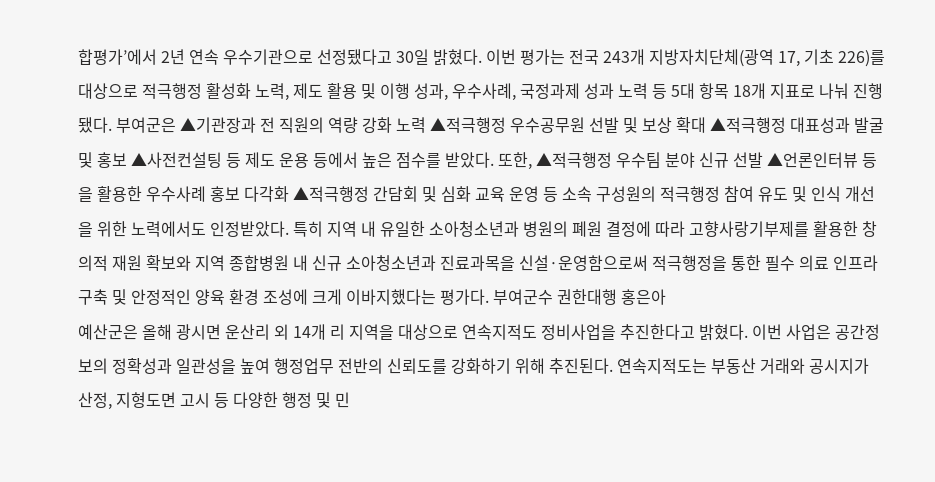합평가’에서 2년 연속 우수기관으로 선정됐다고 30일 밝혔다. 이번 평가는 전국 243개 지방자치단체(광역 17, 기초 226)를 대상으로 적극행정 활성화 노력, 제도 활용 및 이행 성과, 우수사례, 국정과제 성과 노력 등 5대 항목 18개 지표로 나눠 진행됐다. 부여군은 ▲기관장과 전 직원의 역량 강화 노력 ▲적극행정 우수공무원 선발 및 보상 확대 ▲적극행정 대표성과 발굴 및 홍보 ▲사전컨설팅 등 제도 운용 등에서 높은 점수를 받았다. 또한, ▲적극행정 우수팀 분야 신규 선발 ▲언론인터뷰 등을 활용한 우수사례 홍보 다각화 ▲적극행정 간담회 및 심화 교육 운영 등 소속 구성원의 적극행정 참여 유도 및 인식 개선을 위한 노력에서도 인정받았다. 특히 지역 내 유일한 소아청소년과 병원의 폐원 결정에 따라 고향사랑기부제를 활용한 창의적 재원 확보와 지역 종합병원 내 신규 소아청소년과 진료과목을 신설·운영함으로써 적극행정을 통한 필수 의료 인프라 구축 및 안정적인 양육 환경 조성에 크게 이바지했다는 평가다. 부여군수 권한대행 홍은아
예산군은 올해 광시면 운산리 외 14개 리 지역을 대상으로 연속지적도 정비사업을 추진한다고 밝혔다. 이번 사업은 공간정보의 정확성과 일관성을 높여 행정업무 전반의 신뢰도를 강화하기 위해 추진된다. 연속지적도는 부동산 거래와 공시지가 산정, 지형도면 고시 등 다양한 행정 및 민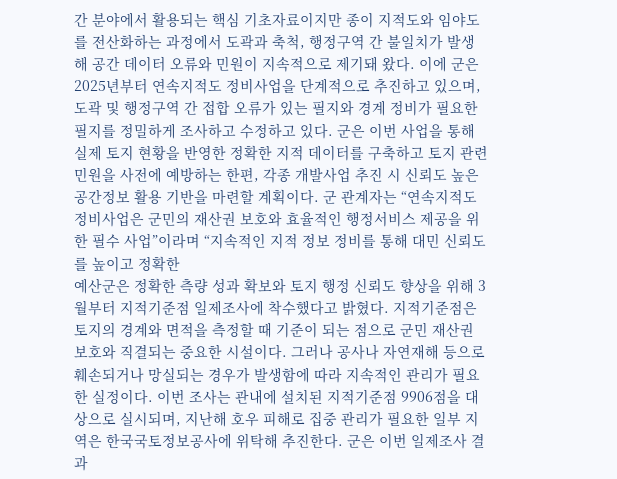간 분야에서 활용되는 핵심 기초자료이지만 종이 지적도와 임야도를 전산화하는 과정에서 도곽과 축척, 행정구역 간 불일치가 발생해 공간 데이터 오류와 민원이 지속적으로 제기돼 왔다. 이에 군은 2025년부터 연속지적도 정비사업을 단계적으로 추진하고 있으며, 도곽 및 행정구역 간 접합 오류가 있는 필지와 경계 정비가 필요한 필지를 정밀하게 조사하고 수정하고 있다. 군은 이번 사업을 통해 실제 토지 현황을 반영한 정확한 지적 데이터를 구축하고 토지 관련 민원을 사전에 예방하는 한편, 각종 개발사업 추진 시 신뢰도 높은 공간정보 활용 기반을 마련할 계획이다. 군 관계자는 “연속지적도 정비사업은 군민의 재산권 보호와 효율적인 행정서비스 제공을 위한 필수 사업”이라며 “지속적인 지적 정보 정비를 통해 대민 신뢰도를 높이고 정확한
예산군은 정확한 측량 성과 확보와 토지 행정 신뢰도 향상을 위해 3월부터 지적기준점 일제조사에 착수했다고 밝혔다. 지적기준점은 토지의 경계와 면적을 측정할 때 기준이 되는 점으로 군민 재산권 보호와 직결되는 중요한 시설이다. 그러나 공사나 자연재해 등으로 훼손되거나 망실되는 경우가 발생함에 따라 지속적인 관리가 필요한 실정이다. 이번 조사는 관내에 설치된 지적기준점 9906점을 대상으로 실시되며, 지난해 호우 피해로 집중 관리가 필요한 일부 지역은 한국국토정보공사에 위탁해 추진한다. 군은 이번 일제조사 결과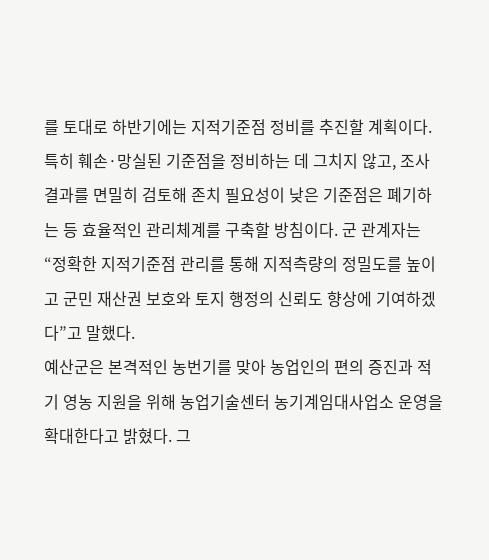를 토대로 하반기에는 지적기준점 정비를 추진할 계획이다. 특히 훼손·망실된 기준점을 정비하는 데 그치지 않고, 조사 결과를 면밀히 검토해 존치 필요성이 낮은 기준점은 폐기하는 등 효율적인 관리체계를 구축할 방침이다. 군 관계자는 “정확한 지적기준점 관리를 통해 지적측량의 정밀도를 높이고 군민 재산권 보호와 토지 행정의 신뢰도 향상에 기여하겠다”고 말했다.
예산군은 본격적인 농번기를 맞아 농업인의 편의 증진과 적기 영농 지원을 위해 농업기술센터 농기계임대사업소 운영을 확대한다고 밝혔다. 그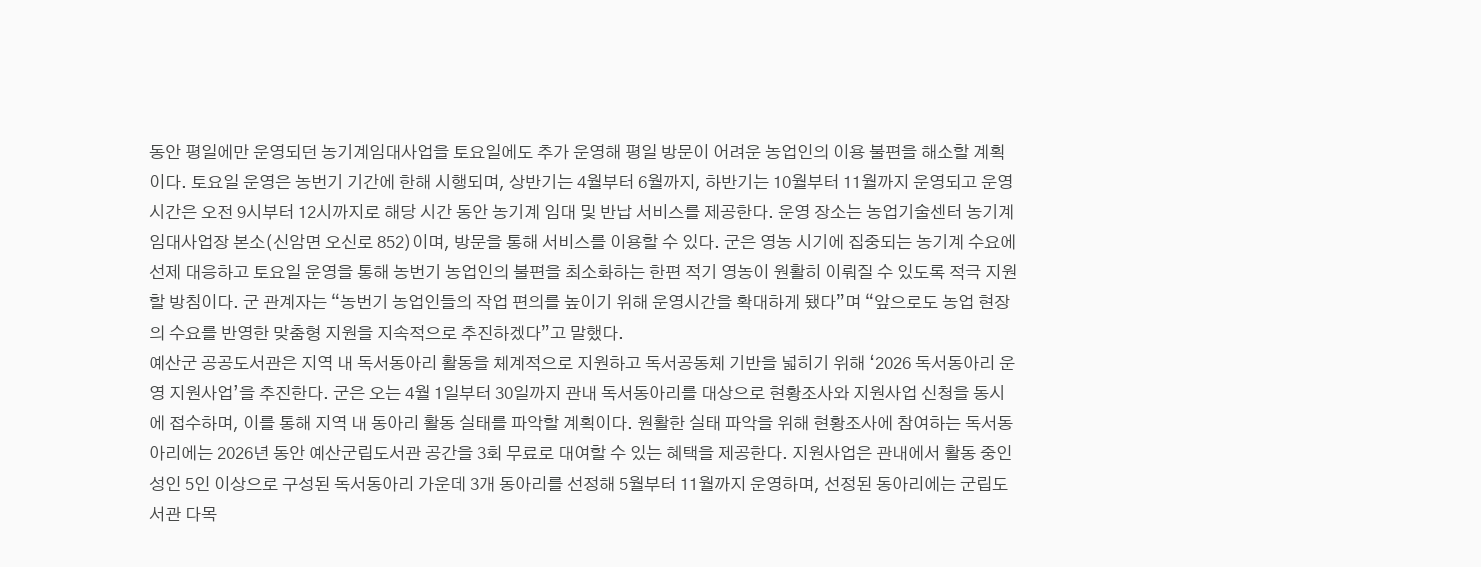동안 평일에만 운영되던 농기계임대사업을 토요일에도 추가 운영해 평일 방문이 어려운 농업인의 이용 불편을 해소할 계획이다. 토요일 운영은 농번기 기간에 한해 시행되며, 상반기는 4월부터 6월까지, 하반기는 10월부터 11월까지 운영되고 운영시간은 오전 9시부터 12시까지로 해당 시간 동안 농기계 임대 및 반납 서비스를 제공한다. 운영 장소는 농업기술센터 농기계임대사업장 본소(신암면 오신로 852)이며, 방문을 통해 서비스를 이용할 수 있다. 군은 영농 시기에 집중되는 농기계 수요에 선제 대응하고 토요일 운영을 통해 농번기 농업인의 불편을 최소화하는 한편 적기 영농이 원활히 이뤄질 수 있도록 적극 지원할 방침이다. 군 관계자는 “농번기 농업인들의 작업 편의를 높이기 위해 운영시간을 확대하게 됐다”며 “앞으로도 농업 현장의 수요를 반영한 맞춤형 지원을 지속적으로 추진하겠다”고 말했다.
예산군 공공도서관은 지역 내 독서동아리 활동을 체계적으로 지원하고 독서공동체 기반을 넓히기 위해 ‘2026 독서동아리 운영 지원사업’을 추진한다. 군은 오는 4월 1일부터 30일까지 관내 독서동아리를 대상으로 현황조사와 지원사업 신청을 동시에 접수하며, 이를 통해 지역 내 동아리 활동 실태를 파악할 계획이다. 원활한 실태 파악을 위해 현황조사에 참여하는 독서동아리에는 2026년 동안 예산군립도서관 공간을 3회 무료로 대여할 수 있는 혜택을 제공한다. 지원사업은 관내에서 활동 중인 성인 5인 이상으로 구성된 독서동아리 가운데 3개 동아리를 선정해 5월부터 11월까지 운영하며, 선정된 동아리에는 군립도서관 다목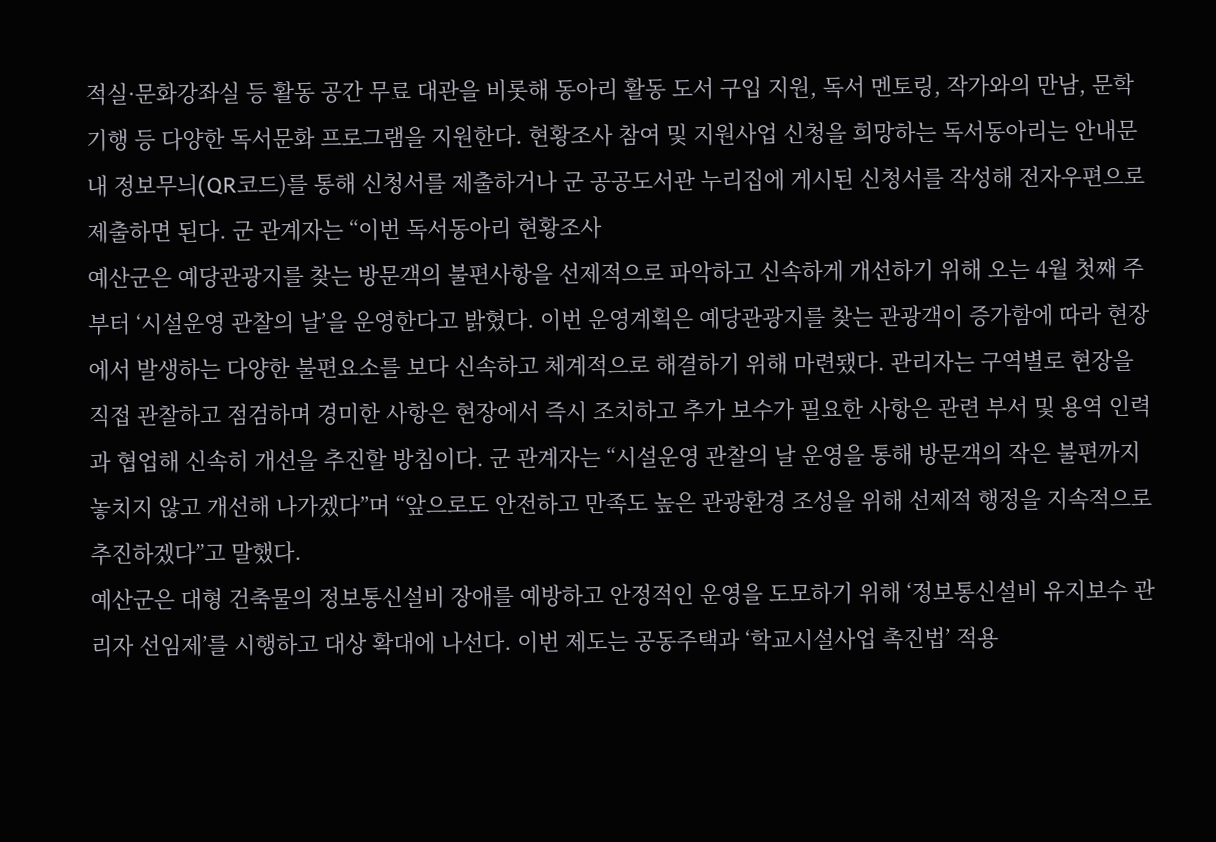적실·문화강좌실 등 활동 공간 무료 대관을 비롯해 동아리 활동 도서 구입 지원, 독서 멘토링, 작가와의 만남, 문학기행 등 다양한 독서문화 프로그램을 지원한다. 현황조사 참여 및 지원사업 신청을 희망하는 독서동아리는 안내문 내 정보무늬(QR코드)를 통해 신청서를 제출하거나 군 공공도서관 누리집에 게시된 신청서를 작성해 전자우편으로 제출하면 된다. 군 관계자는 “이번 독서동아리 현황조사
예산군은 예당관광지를 찾는 방문객의 불편사항을 선제적으로 파악하고 신속하게 개선하기 위해 오는 4월 첫째 주부터 ‘시설운영 관찰의 날’을 운영한다고 밝혔다. 이번 운영계획은 예당관광지를 찾는 관광객이 증가함에 따라 현장에서 발생하는 다양한 불편요소를 보다 신속하고 체계적으로 해결하기 위해 마련됐다. 관리자는 구역별로 현장을 직접 관찰하고 점검하며 경미한 사항은 현장에서 즉시 조치하고 추가 보수가 필요한 사항은 관련 부서 및 용역 인력과 협업해 신속히 개선을 추진할 방침이다. 군 관계자는 “시설운영 관찰의 날 운영을 통해 방문객의 작은 불편까지 놓치지 않고 개선해 나가겠다”며 “앞으로도 안전하고 만족도 높은 관광환경 조성을 위해 선제적 행정을 지속적으로 추진하겠다”고 말했다.
예산군은 대형 건축물의 정보통신설비 장애를 예방하고 안정적인 운영을 도모하기 위해 ‘정보통신설비 유지보수 관리자 선임제’를 시행하고 대상 확대에 나선다. 이번 제도는 공동주택과 ‘학교시설사업 촉진법’ 적용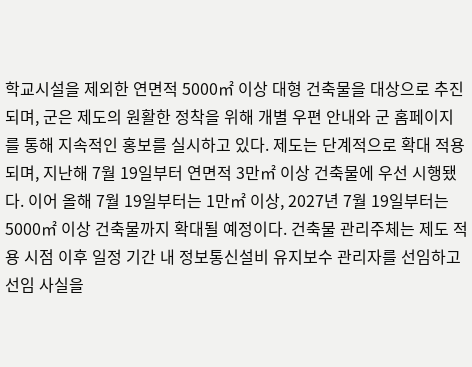학교시설을 제외한 연면적 5000㎡ 이상 대형 건축물을 대상으로 추진되며, 군은 제도의 원활한 정착을 위해 개별 우편 안내와 군 홈페이지를 통해 지속적인 홍보를 실시하고 있다. 제도는 단계적으로 확대 적용되며, 지난해 7월 19일부터 연면적 3만㎡ 이상 건축물에 우선 시행됐다. 이어 올해 7월 19일부터는 1만㎡ 이상, 2027년 7월 19일부터는 5000㎡ 이상 건축물까지 확대될 예정이다. 건축물 관리주체는 제도 적용 시점 이후 일정 기간 내 정보통신설비 유지보수 관리자를 선임하고 선임 사실을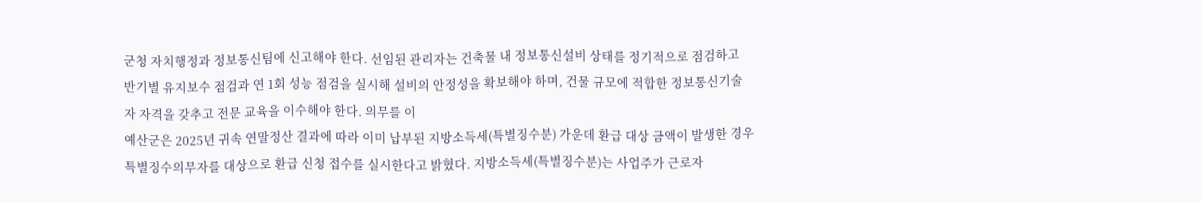군청 자치행정과 정보통신팀에 신고해야 한다. 선임된 관리자는 건축물 내 정보통신설비 상태를 정기적으로 점검하고 반기별 유지보수 점검과 연 1회 성능 점검을 실시해 설비의 안정성을 확보해야 하며, 건물 규모에 적합한 정보통신기술자 자격을 갖추고 전문 교육을 이수해야 한다. 의무를 이
예산군은 2025년 귀속 연말정산 결과에 따라 이미 납부된 지방소득세(특별징수분) 가운데 환급 대상 금액이 발생한 경우 특별징수의무자를 대상으로 환급 신청 접수를 실시한다고 밝혔다. 지방소득세(특별징수분)는 사업주가 근로자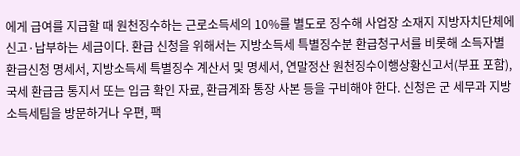에게 급여를 지급할 때 원천징수하는 근로소득세의 10%를 별도로 징수해 사업장 소재지 지방자치단체에 신고·납부하는 세금이다. 환급 신청을 위해서는 지방소득세 특별징수분 환급청구서를 비롯해 소득자별 환급신청 명세서, 지방소득세 특별징수 계산서 및 명세서, 연말정산 원천징수이행상황신고서(부표 포함), 국세 환급금 통지서 또는 입금 확인 자료, 환급계좌 통장 사본 등을 구비해야 한다. 신청은 군 세무과 지방소득세팀을 방문하거나 우편, 팩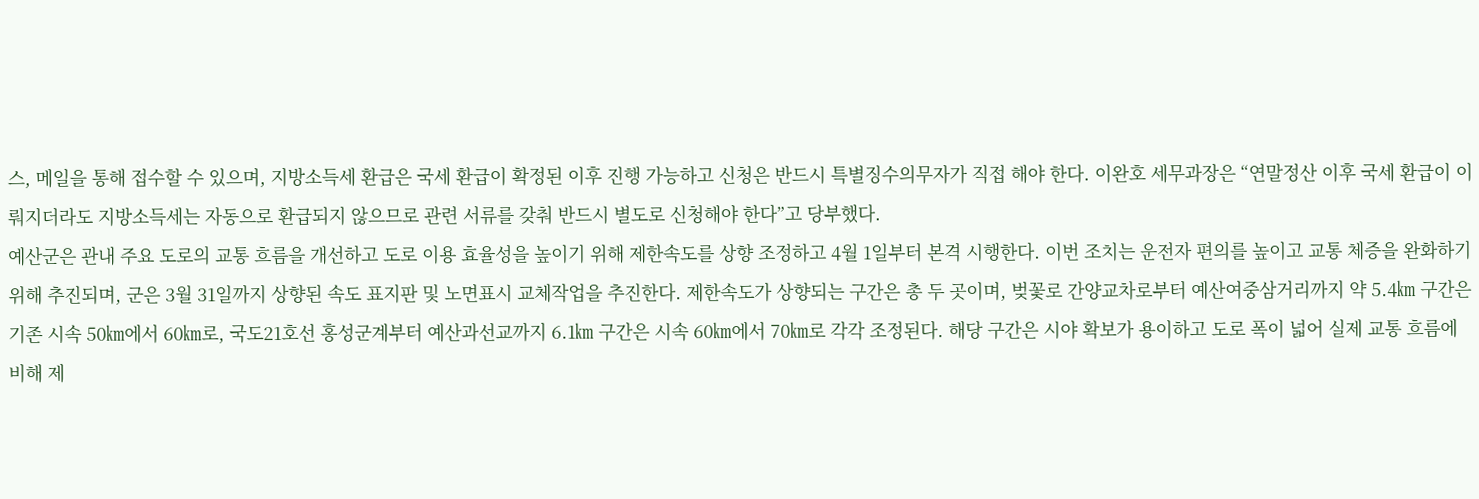스, 메일을 통해 접수할 수 있으며, 지방소득세 환급은 국세 환급이 확정된 이후 진행 가능하고 신청은 반드시 특별징수의무자가 직접 해야 한다. 이완호 세무과장은 “연말정산 이후 국세 환급이 이뤄지더라도 지방소득세는 자동으로 환급되지 않으므로 관련 서류를 갖춰 반드시 별도로 신청해야 한다”고 당부했다.
예산군은 관내 주요 도로의 교통 흐름을 개선하고 도로 이용 효율성을 높이기 위해 제한속도를 상향 조정하고 4월 1일부터 본격 시행한다. 이번 조치는 운전자 편의를 높이고 교통 체증을 완화하기 위해 추진되며, 군은 3월 31일까지 상향된 속도 표지판 및 노면표시 교체작업을 추진한다. 제한속도가 상향되는 구간은 총 두 곳이며, 벚꽃로 간양교차로부터 예산여중삼거리까지 약 5.4㎞ 구간은 기존 시속 50㎞에서 60㎞로, 국도21호선 홍성군계부터 예산과선교까지 6.1㎞ 구간은 시속 60㎞에서 70㎞로 각각 조정된다. 해당 구간은 시야 확보가 용이하고 도로 폭이 넓어 실제 교통 흐름에 비해 제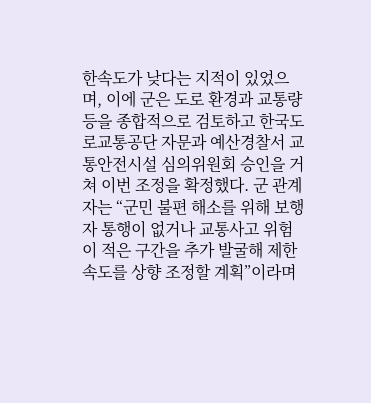한속도가 낮다는 지적이 있었으며, 이에 군은 도로 환경과 교통량 등을 종합적으로 검토하고 한국도로교통공단 자문과 예산경찰서 교통안전시설 심의위원회 승인을 거쳐 이번 조정을 확정했다. 군 관계자는 “군민 불편 해소를 위해 보행자 통행이 없거나 교통사고 위험이 적은 구간을 추가 발굴해 제한속도를 상향 조정할 계획”이라며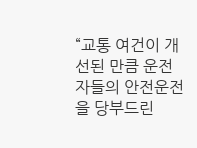“교통 여건이 개선된 만큼 운전자들의 안전운전을 당부드린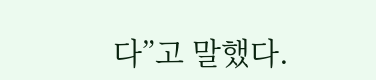다”고 말했다.